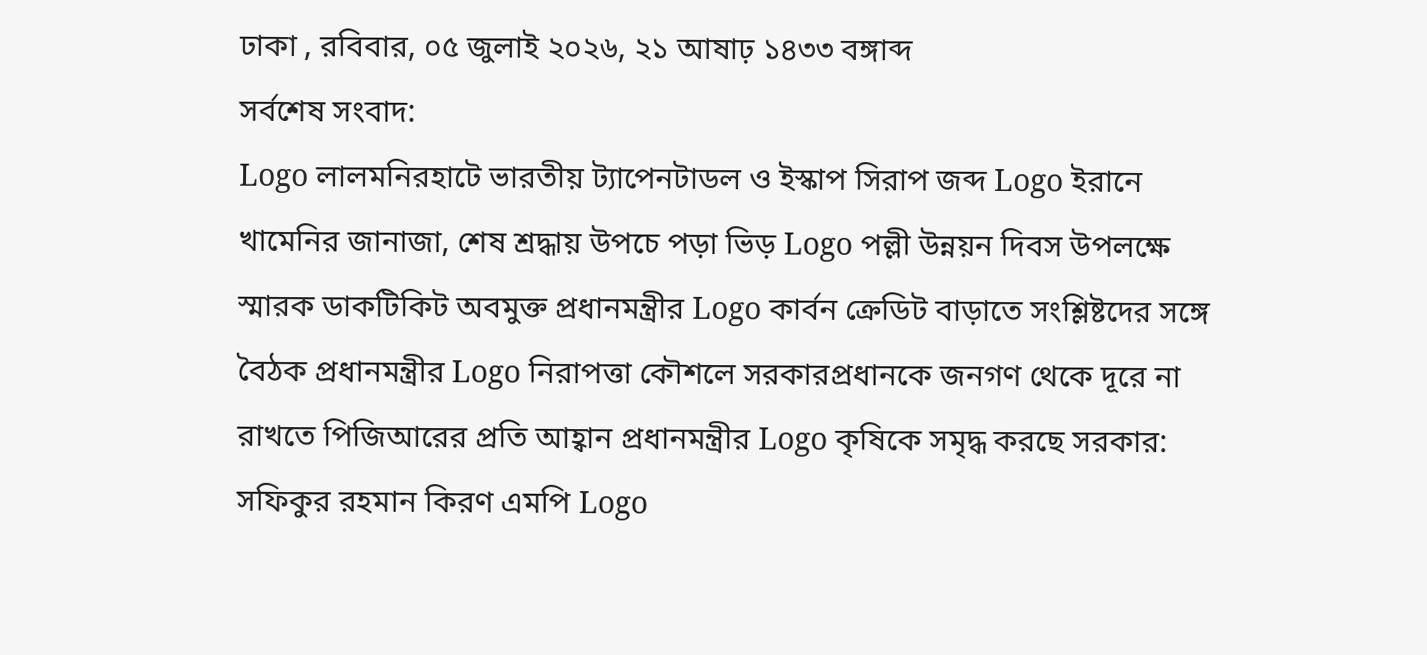ঢাকা , রবিবার, ০৫ জুলাই ২০২৬, ২১ আষাঢ় ১৪৩৩ বঙ্গাব্দ
সর্বশেষ সংবাদ:
Logo লালমনিরহাটে ভারতীয় ট্যাপেনটাডল ও ইস্কাপ সিরাপ জব্দ Logo ইরানে খামেনির জানাজা, শেষ শ্রদ্ধায় উপচে পড়া ভিড় Logo পল্লী উন্নয়ন দিবস উপলক্ষে স্মারক ডাকটিকিট অবমুক্ত প্রধানমন্ত্রীর Logo কার্বন ক্রেডিট বাড়াতে সংশ্লিষ্টদের সঙ্গে বৈঠক প্রধানমন্ত্রীর Logo নিরাপত্তা কৌশলে সরকারপ্রধানকে জনগণ থেকে দূরে না রাখতে পিজিআরের প্রতি আহ্বান প্রধানমন্ত্রীর Logo কৃষিকে সমৃদ্ধ করছে সরকার: সফিকুর রহমান কিরণ এমপি Logo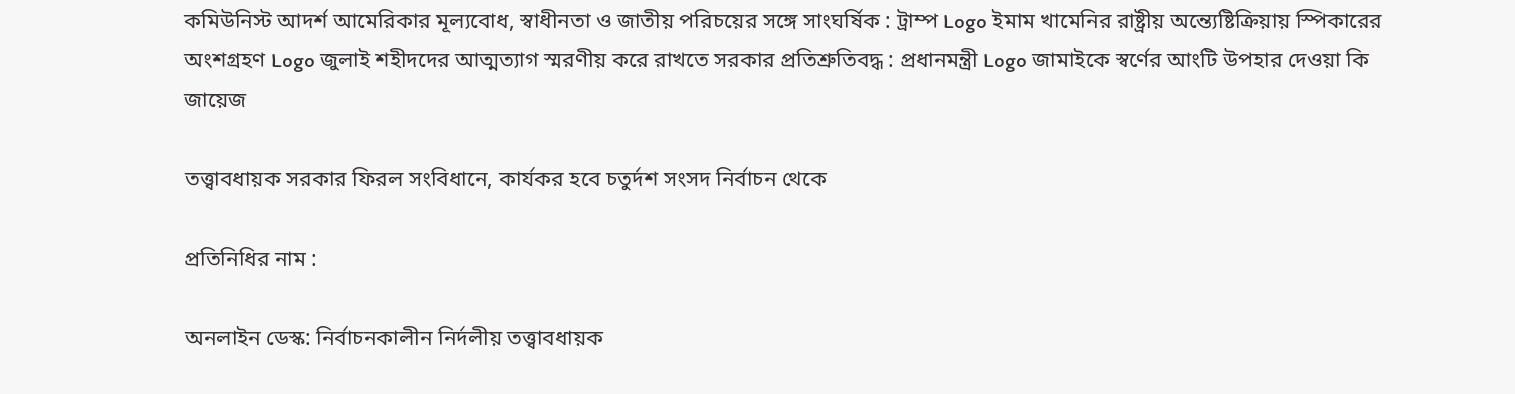কমিউনিস্ট আদর্শ আমেরিকার মূল্যবোধ, স্বাধীনতা ও জাতীয় পরিচয়ের সঙ্গে সাংঘর্ষিক : ট্রাম্প Logo ইমাম খামেনির রাষ্ট্রীয় অন্ত্যেষ্টিক্রিয়ায় স্পিকারের অংশগ্রহণ Logo জুলাই শহীদদের আত্মত্যাগ স্মরণীয় করে রাখতে সরকার প্রতিশ্রুতিবদ্ধ : প্রধানমন্ত্রী Logo জামাইকে স্বর্ণের আংটি উপহার দেওয়া কি জায়েজ

তত্ত্বাবধায়ক সরকার ফিরল সংবিধানে, কার্যকর হবে চতুর্দশ সংসদ নির্বাচন থেকে

প্রতিনিধির নাম :

অনলাইন ডেস্ক: নির্বাচনকালীন নির্দলীয় তত্ত্বাবধায়ক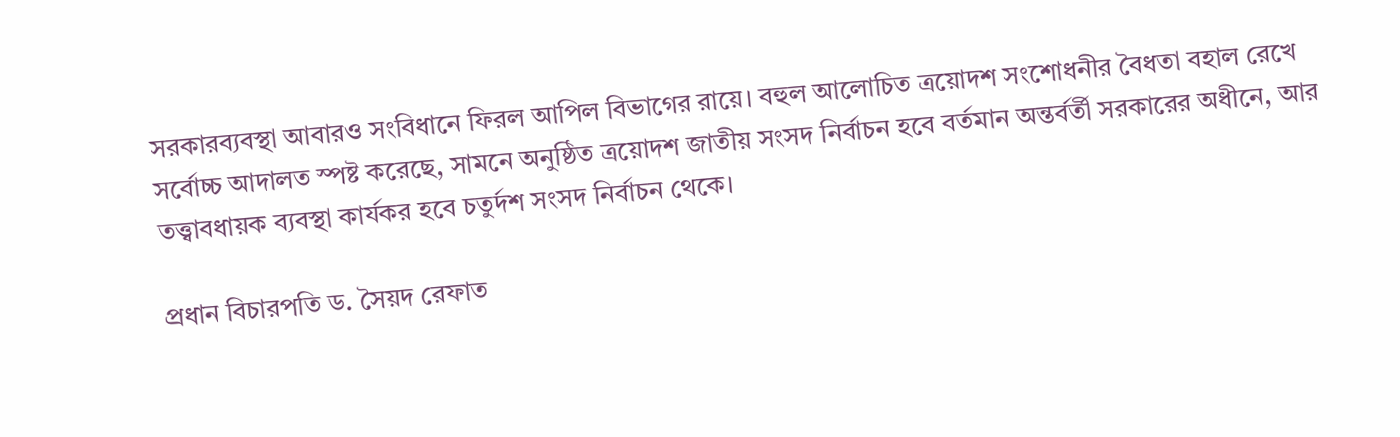সরকারব্যবস্থা আবারও সংবিধানে ফিরল আপিল বিভাগের রায়ে। বহুল আলোচিত ত্রয়োদশ সংশোধনীর বৈধতা বহাল রেখে সর্বোচ্চ আদালত স্পষ্ট করেছে, সামনে অনুষ্ঠিত ত্রয়োদশ জাতীয় সংসদ নির্বাচন হবে বর্তমান অন্তর্বর্তী সরকারের অধীনে, আর তত্ত্বাবধায়ক ব্যবস্থা কার্যকর হবে চতুর্দশ সংসদ নির্বাচন থেকে।

প্রধান বিচারপতি ড. সৈয়দ রেফাত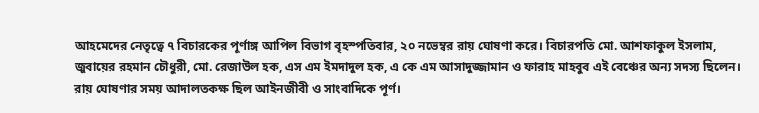আহমেদের নেতৃত্বে ৭ বিচারকের পূর্ণাঙ্গ আপিল বিভাগ বৃহস্পতিবার, ২০ নভেম্বর রায় ঘোষণা করে। বিচারপতি মো. আশফাকুল ইসলাম, জুবায়ের রহমান চৌধুরী, মো. রেজাউল হক, এস এম ইমদাদুল হক, এ কে এম আসাদুজ্জামান ও ফারাহ মাহবুব এই বেঞ্চের অন্য সদস্য ছিলেন। রায় ঘোষণার সময় আদালতকক্ষ ছিল আইনজীবী ও সাংবাদিকে পূর্ণ।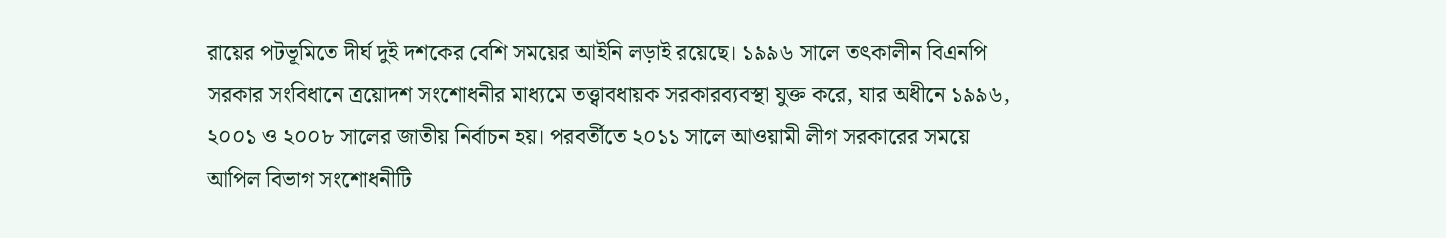রায়ের পটভূমিতে দীর্ঘ দুই দশকের বেশি সময়ের আইনি লড়াই রয়েছে। ১৯৯৬ সালে তৎকালীন বিএনপি সরকার সংবিধানে ত্রয়োদশ সংশোধনীর মাধ্যমে তত্ত্বাবধায়ক সরকারব্যবস্থা যুক্ত করে, যার অধীনে ১৯৯৬, ২০০১ ও ২০০৮ সালের জাতীয় নির্বাচন হয়। পরবর্তীতে ২০১১ সালে আওয়ামী লীগ সরকারের সময়ে আপিল বিভাগ সংশোধনীটি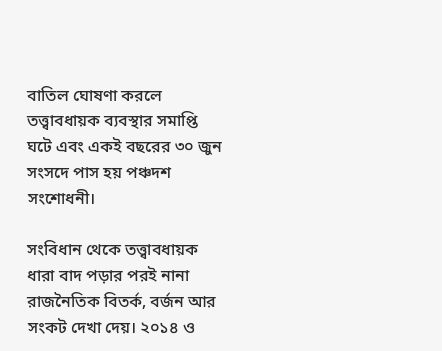বাতিল ঘোষণা করলে তত্ত্বাবধায়ক ব্যবস্থার সমাপ্তি ঘটে এবং একই বছরের ৩০ জুন সংসদে পাস হয় পঞ্চদশ সংশোধনী।

সংবিধান থেকে তত্ত্বাবধায়ক ধারা বাদ পড়ার পরই নানা রাজনৈতিক বিতর্ক, বর্জন আর সংকট দেখা দেয়। ২০১৪ ও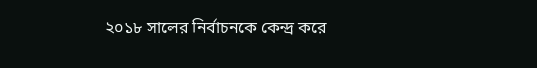২০১৮ সালের নির্বাচনকে কেন্দ্র করে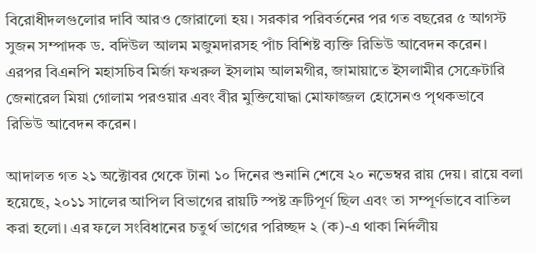বিরোধীদলগুলোর দাবি আরও জোরালো হয়। সরকার পরিবর্তনের পর গত বছরের ৫ আগস্ট সুজন সম্পাদক ড. বদিউল আলম মজুমদারসহ পাঁচ বিশিষ্ট ব্যক্তি রিভিউ আবেদন করেন। এরপর বিএনপি মহাসচিব মির্জা ফখরুল ইসলাম আলমগীর, জামায়াতে ইসলামীর সেক্রেটারি জেনারেল মিয়া গোলাম পরওয়ার এবং বীর মুক্তিযোদ্ধা মোফাজ্জল হোসেনও পৃথকভাবে রিভিউ আবেদন করেন।

আদালত গত ২১ অক্টোবর থেকে টানা ১০ দিনের শুনানি শেষে ২০ নভেম্বর রায় দেয়। রায়ে বলা হয়েছে, ২০১১ সালের আপিল বিভাগের রায়টি স্পষ্ট ত্রুটিপূর্ণ ছিল এবং তা সম্পূর্ণভাবে বাতিল করা হলো। এর ফলে সংবিধানের চতুর্থ ভাগের পরিচ্ছদ ২ (ক)-এ থাকা নির্দলীয়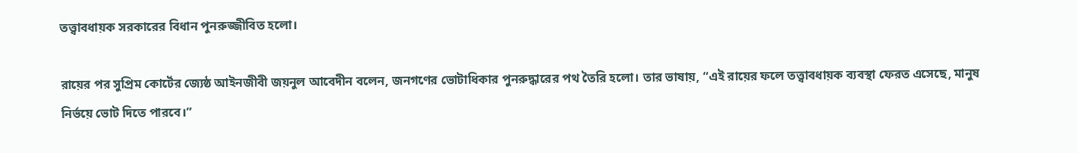তত্ত্বাবধায়ক সরকারের বিধান পুনরুজ্জীবিত হলো।

রায়ের পর সুপ্রিম কোর্টের জ্যেষ্ঠ আইনজীবী জয়নুল আবেদীন বলেন, জনগণের ভোটাধিকার পুনরুদ্ধারের পথ তৈরি হলো। তার ভাষায়, “এই রায়ের ফলে তত্ত্বাবধায়ক ব্যবস্থা ফেরত এসেছে, মানুষ নির্ভয়ে ভোট দিতে পারবে।”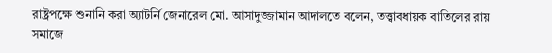রাষ্ট্রপক্ষে শুনানি করা অ্যাটর্নি জেনারেল মো. আসাদুজ্জামান আদালতে বলেন, তত্ত্বাবধায়ক বাতিলের রায় সমাজে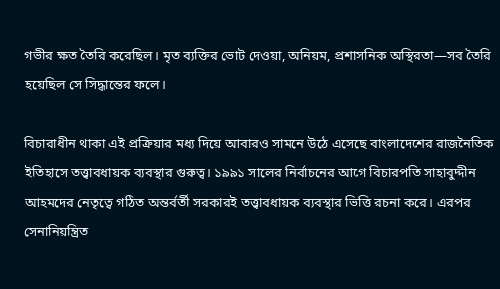গভীর ক্ষত তৈরি করেছিল। মৃত ব্যক্তির ভোট দেওয়া, অনিয়ম, প্রশাসনিক অস্থিরতা—সব তৈরি হয়েছিল সে সিদ্ধান্তের ফলে।

বিচারাধীন থাকা এই প্রক্রিয়ার মধ্য দিয়ে আবারও সামনে উঠে এসেছে বাংলাদেশের রাজনৈতিক ইতিহাসে তত্ত্বাবধায়ক ব্যবস্থার গুরুত্ব। ১৯৯১ সালের নির্বাচনের আগে বিচারপতি সাহাবুদ্দীন আহমদের নেতৃত্বে গঠিত অন্তর্বর্তী সরকারই তত্ত্বাবধায়ক ব্যবস্থার ভিত্তি রচনা করে। এরপর সেনানিয়ন্ত্রিত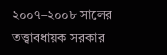২০০৭–২০০৮ সালের তত্ত্বাবধায়ক সরকার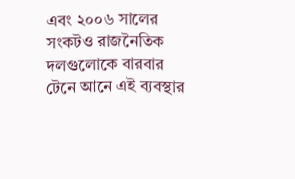এবং ২০০৬ সালের সংকটও রাজনৈতিক দলগুলোকে বারবার টেনে আনে এই ব্যবস্থার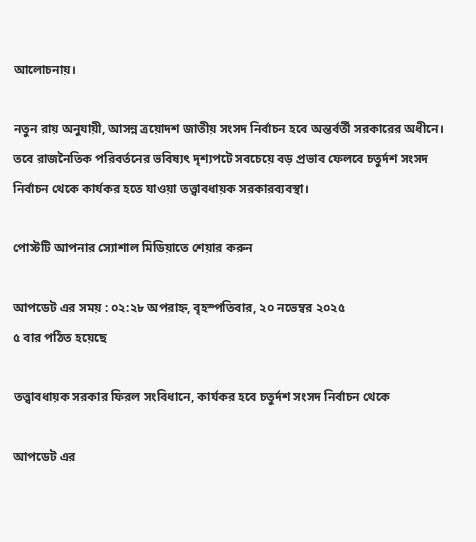আলোচনায়।

নতুন রায় অনুযায়ী, আসন্ন ত্রয়োদশ জাতীয় সংসদ নির্বাচন হবে অন্তর্বর্তী সরকারের অধীনে। তবে রাজনৈতিক পরিবর্তনের ভবিষ্যৎ দৃশ্যপটে সবচেয়ে বড় প্রভাব ফেলবে চতুর্দশ সংসদ নির্বাচন থেকে কার্যকর হতে যাওয়া তত্ত্বাবধায়ক সরকারব্যবস্থা।

পোস্টটি আপনার স্যোশাল মিডিয়াতে শেয়ার করুন

আপডেট এর সময় : ০২:২৮ অপরাহ্ন, বৃহস্পতিবার, ২০ নভেম্বর ২০২৫
৫ বার পঠিত হয়েছে

তত্ত্বাবধায়ক সরকার ফিরল সংবিধানে, কার্যকর হবে চতুর্দশ সংসদ নির্বাচন থেকে

আপডেট এর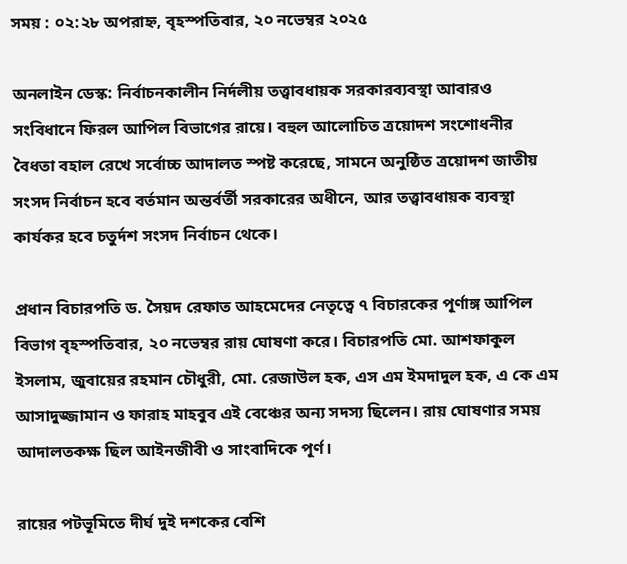সময় : ০২:২৮ অপরাহ্ন, বৃহস্পতিবার, ২০ নভেম্বর ২০২৫

অনলাইন ডেস্ক: নির্বাচনকালীন নির্দলীয় তত্ত্বাবধায়ক সরকারব্যবস্থা আবারও সংবিধানে ফিরল আপিল বিভাগের রায়ে। বহুল আলোচিত ত্রয়োদশ সংশোধনীর বৈধতা বহাল রেখে সর্বোচ্চ আদালত স্পষ্ট করেছে, সামনে অনুষ্ঠিত ত্রয়োদশ জাতীয় সংসদ নির্বাচন হবে বর্তমান অন্তর্বর্তী সরকারের অধীনে, আর তত্ত্বাবধায়ক ব্যবস্থা কার্যকর হবে চতুর্দশ সংসদ নির্বাচন থেকে।

প্রধান বিচারপতি ড. সৈয়দ রেফাত আহমেদের নেতৃত্বে ৭ বিচারকের পূর্ণাঙ্গ আপিল বিভাগ বৃহস্পতিবার, ২০ নভেম্বর রায় ঘোষণা করে। বিচারপতি মো. আশফাকুল ইসলাম, জুবায়ের রহমান চৌধুরী, মো. রেজাউল হক, এস এম ইমদাদুল হক, এ কে এম আসাদুজ্জামান ও ফারাহ মাহবুব এই বেঞ্চের অন্য সদস্য ছিলেন। রায় ঘোষণার সময় আদালতকক্ষ ছিল আইনজীবী ও সাংবাদিকে পূর্ণ।

রায়ের পটভূমিতে দীর্ঘ দুই দশকের বেশি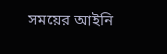সময়ের আইনি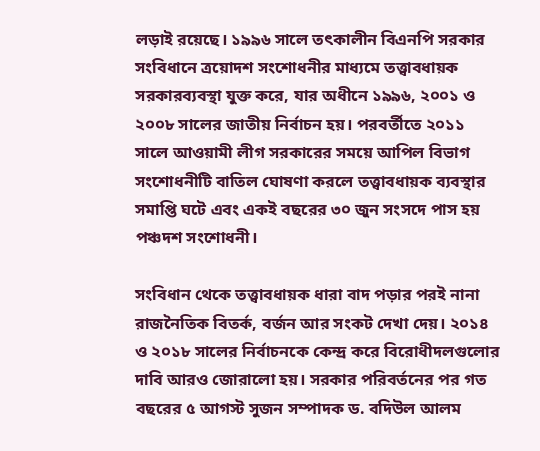লড়াই রয়েছে। ১৯৯৬ সালে তৎকালীন বিএনপি সরকার সংবিধানে ত্রয়োদশ সংশোধনীর মাধ্যমে তত্ত্বাবধায়ক সরকারব্যবস্থা যুক্ত করে, যার অধীনে ১৯৯৬, ২০০১ ও ২০০৮ সালের জাতীয় নির্বাচন হয়। পরবর্তীতে ২০১১ সালে আওয়ামী লীগ সরকারের সময়ে আপিল বিভাগ সংশোধনীটি বাতিল ঘোষণা করলে তত্ত্বাবধায়ক ব্যবস্থার সমাপ্তি ঘটে এবং একই বছরের ৩০ জুন সংসদে পাস হয় পঞ্চদশ সংশোধনী।

সংবিধান থেকে তত্ত্বাবধায়ক ধারা বাদ পড়ার পরই নানা রাজনৈতিক বিতর্ক, বর্জন আর সংকট দেখা দেয়। ২০১৪ ও ২০১৮ সালের নির্বাচনকে কেন্দ্র করে বিরোধীদলগুলোর দাবি আরও জোরালো হয়। সরকার পরিবর্তনের পর গত বছরের ৫ আগস্ট সুজন সম্পাদক ড. বদিউল আলম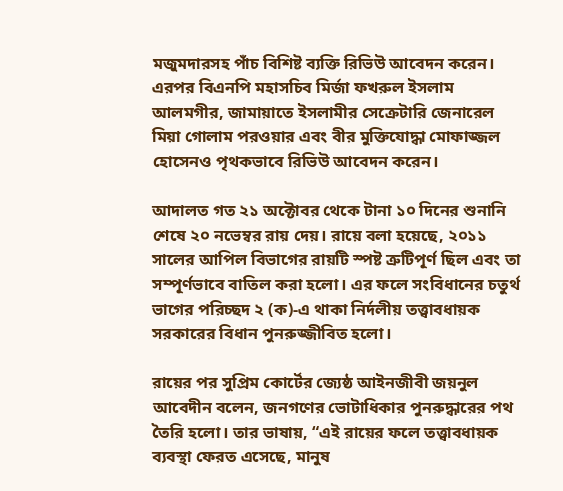মজুমদারসহ পাঁচ বিশিষ্ট ব্যক্তি রিভিউ আবেদন করেন। এরপর বিএনপি মহাসচিব মির্জা ফখরুল ইসলাম আলমগীর, জামায়াতে ইসলামীর সেক্রেটারি জেনারেল মিয়া গোলাম পরওয়ার এবং বীর মুক্তিযোদ্ধা মোফাজ্জল হোসেনও পৃথকভাবে রিভিউ আবেদন করেন।

আদালত গত ২১ অক্টোবর থেকে টানা ১০ দিনের শুনানি শেষে ২০ নভেম্বর রায় দেয়। রায়ে বলা হয়েছে, ২০১১ সালের আপিল বিভাগের রায়টি স্পষ্ট ত্রুটিপূর্ণ ছিল এবং তা সম্পূর্ণভাবে বাতিল করা হলো। এর ফলে সংবিধানের চতুর্থ ভাগের পরিচ্ছদ ২ (ক)-এ থাকা নির্দলীয় তত্ত্বাবধায়ক সরকারের বিধান পুনরুজ্জীবিত হলো।

রায়ের পর সুপ্রিম কোর্টের জ্যেষ্ঠ আইনজীবী জয়নুল আবেদীন বলেন, জনগণের ভোটাধিকার পুনরুদ্ধারের পথ তৈরি হলো। তার ভাষায়, “এই রায়ের ফলে তত্ত্বাবধায়ক ব্যবস্থা ফেরত এসেছে, মানুষ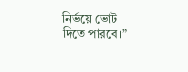নির্ভয়ে ভোট দিতে পারবে।”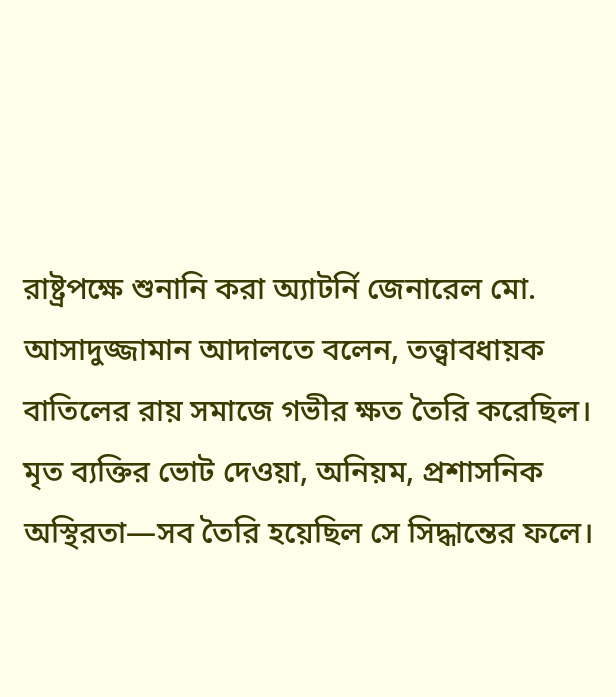রাষ্ট্রপক্ষে শুনানি করা অ্যাটর্নি জেনারেল মো. আসাদুজ্জামান আদালতে বলেন, তত্ত্বাবধায়ক বাতিলের রায় সমাজে গভীর ক্ষত তৈরি করেছিল। মৃত ব্যক্তির ভোট দেওয়া, অনিয়ম, প্রশাসনিক অস্থিরতা—সব তৈরি হয়েছিল সে সিদ্ধান্তের ফলে।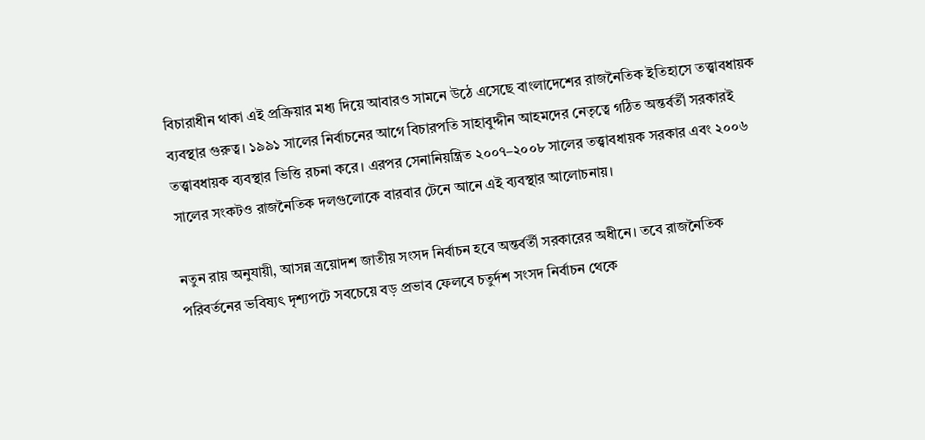বিচারাধীন থাকা এই প্রক্রিয়ার মধ্য দিয়ে আবারও সামনে উঠে এসেছে বাংলাদেশের রাজনৈতিক ইতিহাসে তত্ত্বাবধায়ক ব্যবস্থার গুরুত্ব। ১৯৯১ সালের নির্বাচনের আগে বিচারপতি সাহাবুদ্দীন আহমদের নেতৃত্বে গঠিত অন্তর্বর্তী সরকারই তত্ত্বাবধায়ক ব্যবস্থার ভিত্তি রচনা করে। এরপর সেনানিয়ন্ত্রিত ২০০৭–২০০৮ সালের তত্ত্বাবধায়ক সরকার এবং ২০০৬ সালের সংকটও রাজনৈতিক দলগুলোকে বারবার টেনে আনে এই ব্যবস্থার আলোচনায়।

নতুন রায় অনুযায়ী, আসন্ন ত্রয়োদশ জাতীয় সংসদ নির্বাচন হবে অন্তর্বর্তী সরকারের অধীনে। তবে রাজনৈতিক পরিবর্তনের ভবিষ্যৎ দৃশ্যপটে সবচেয়ে বড় প্রভাব ফেলবে চতুর্দশ সংসদ নির্বাচন থেকে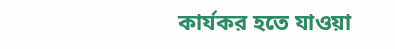কার্যকর হতে যাওয়া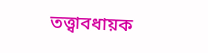তত্ত্বাবধায়ক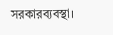সরকারব্যবস্থা।